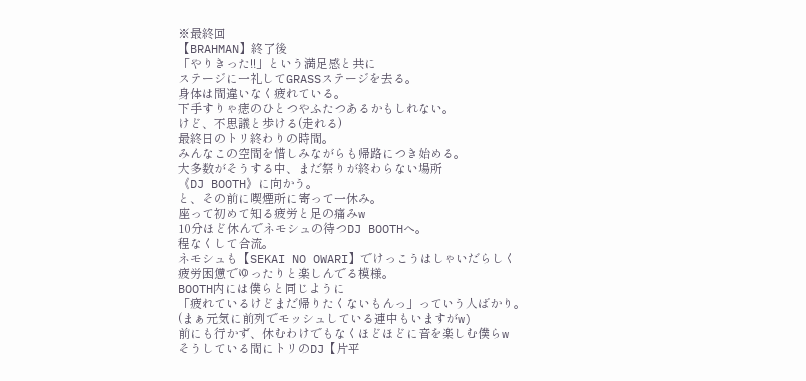※最終回
【BRAHMAN】終了後
「やりきった!!」という満足感と共に
ステージに一礼してGRASSステージを去る。
身体は間違いなく疲れている。
下手すりゃ痣のひとつやふたつあるかもしれない。
けど、不思議と歩ける(走れる)
最終日のトリ終わりの時間。
みんなこの空間を惜しみながらも帰路につき始める。
大多数がそうする中、まだ祭りが終わらない場所
《DJ BOOTH》に向かう。
と、その前に喫煙所に寄って一休み。
座って初めて知る疲労と足の痛みw
10分ほど休んでネモシュの待つDJ BOOTHへ。
程なくして合流。
ネモシュも【SEKAI NO OWARI】でけっこうはしゃいだらしく
疲労困憊でゆったりと楽しんでる模様。
BOOTH内には僕らと同じように
「疲れているけどまだ帰りたくないもんっ」っていう人ばかり。
(まぁ元気に前列でモッシュしている連中もいますがw)
前にも行かず、休むわけでもなくほどほどに音を楽しむ僕らw
そうしている間にトリのDJ【片平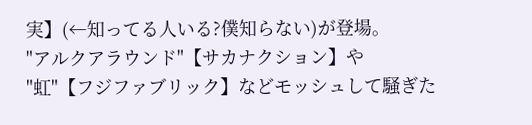実】(←知ってる人いる?僕知らない)が登場。
"アルクアラウンド"【サカナクション】や
"虹"【フジファブリック】などモッシュして騒ぎた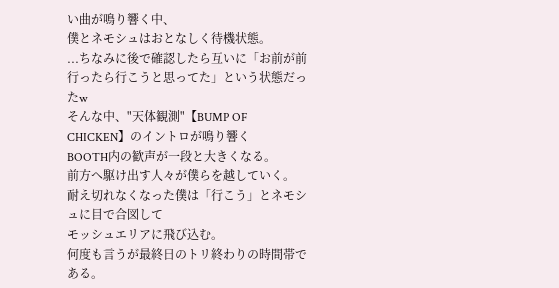い曲が鳴り響く中、
僕とネモシュはおとなしく待機状態。
...ちなみに後で確認したら互いに「お前が前行ったら行こうと思ってた」という状態だったw
そんな中、"天体観測"【BUMP OF CHICKEN】のイントロが鳴り響く
BOOTH内の歓声が一段と大きくなる。
前方へ駆け出す人々が僕らを越していく。
耐え切れなくなった僕は「行こう」とネモシュに目で合図して
モッシュエリアに飛び込む。
何度も言うが最終日のトリ終わりの時間帯である。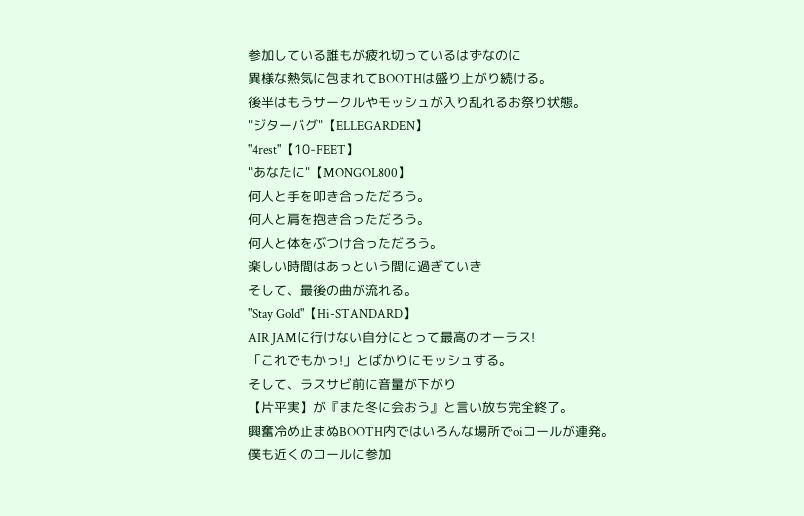参加している誰もが疲れ切っているはずなのに
異様な熱気に包まれてBOOTHは盛り上がり続ける。
後半はもうサークルやモッシュが入り乱れるお祭り状態。
"ジターバグ"【ELLEGARDEN】
"4rest"【10-FEET】
"あなたに"【MONGOL800】
何人と手を叩き合っただろう。
何人と肩を抱き合っただろう。
何人と体をぶつけ合っただろう。
楽しい時間はあっという間に過ぎていき
そして、最後の曲が流れる。
"Stay Gold"【Hi-STANDARD】
AIR JAMに行けない自分にとって最高のオーラス!
「これでもかっ!」とばかりにモッシュする。
そして、ラスサビ前に音量が下がり
【片平実】が『また冬に会おう』と言い放ち完全終了。
興奮冷め止まぬBOOTH内ではいろんな場所でoiコールが連発。
僕も近くのコールに参加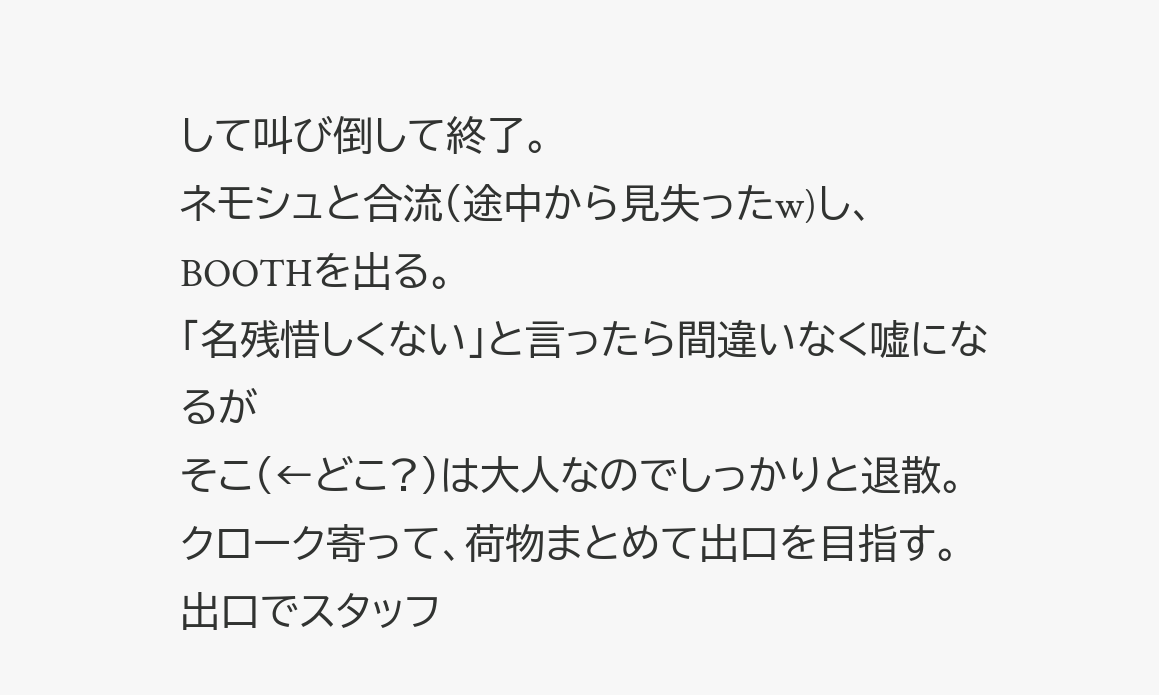して叫び倒して終了。
ネモシュと合流(途中から見失ったw)し、BOOTHを出る。
「名残惜しくない」と言ったら間違いなく嘘になるが
そこ(←どこ?)は大人なのでしっかりと退散。
クローク寄って、荷物まとめて出口を目指す。
出口でスタッフ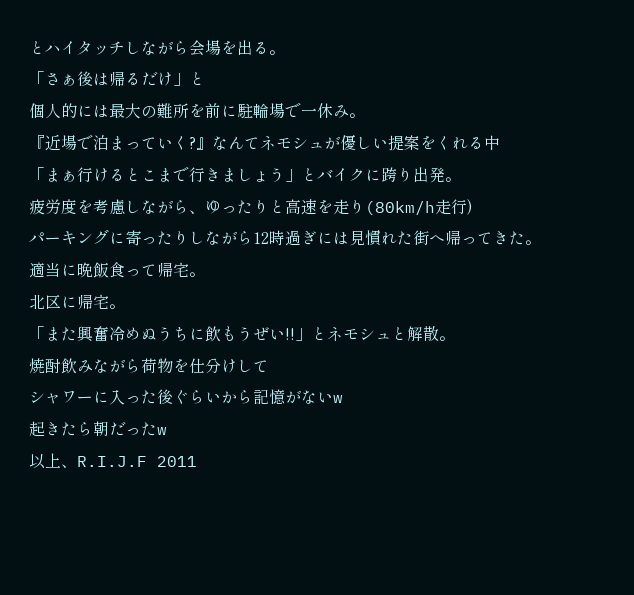とハイタッチしながら会場を出る。
「さぁ後は帰るだけ」と
個人的には最大の難所を前に駐輪場で一休み。
『近場で泊まっていく?』なんてネモシュが優しい提案をくれる中
「まぁ行けるとこまで行きましょう」とバイクに跨り出発。
疲労度を考慮しながら、ゆったりと高速を走り(80km/h走行)
パーキングに寄ったりしながら12時過ぎには見慣れた街へ帰ってきた。
適当に晩飯食って帰宅。
北区に帰宅。
「また興奮冷めぬうちに飲もうぜい!!」とネモシュと解散。
焼酎飲みながら荷物を仕分けして
シャワーに入った後ぐらいから記憶がないw
起きたら朝だったw
以上、R.I.J.F 2011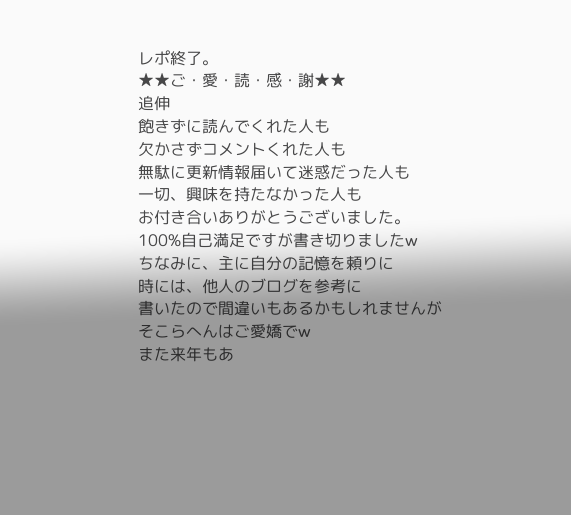レポ終了。
★★ご・愛・読・感・謝★★
追伸
飽きずに読んでくれた人も
欠かさずコメントくれた人も
無駄に更新情報届いて迷惑だった人も
一切、興味を持たなかった人も
お付き合いありがとうございました。
100%自己満足ですが書き切りましたw
ちなみに、主に自分の記憶を頼りに
時には、他人のブログを参考に
書いたので間違いもあるかもしれませんが
そこらへんはご愛嬌でw
また来年もあ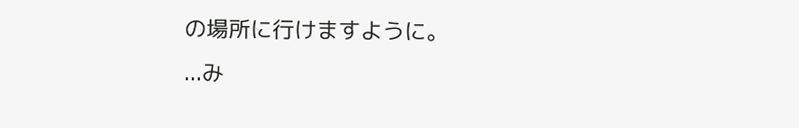の場所に行けますように。
...み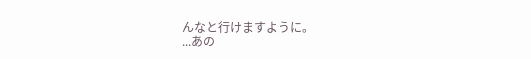んなと行けますように。
...あの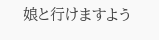娘と行けますよう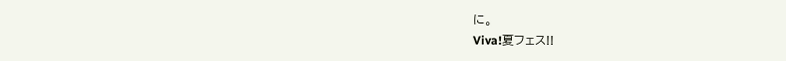に。
Viva!夏フェス!!